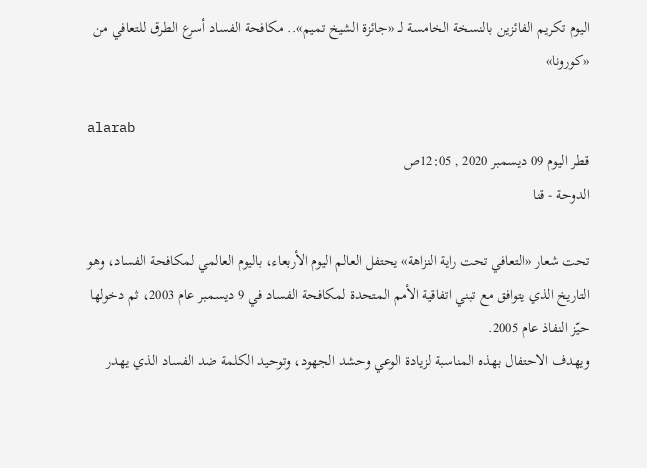اليوم تكريم الفائزين بالنسخة الخامسة لــ «جائزة الشيخ تميم».. مكافحة الفساد أسرع الطرق للتعافي من «كورونا»

alarab
قطر اليوم 09 ديسمبر 2020 , 12:05ص
الدوحة - قنا

تحت شعار «التعافي تحت راية النزاهة» يحتفل العالم اليوم الأربعاء، باليوم العالمي لمكافحة الفساد، وهو التاريخ الذي يتوافق مع تبني اتفاقية الأمم المتحدة لمكافحة الفساد في 9 ديسمبر عام 2003، ثم دخولها حيّز النفاذ عام 2005.
ويهدف الاحتفال بهذه المناسبة لزيادة الوعي وحشد الجهود، وتوحيد الكلمة ضد الفساد الذي يهدر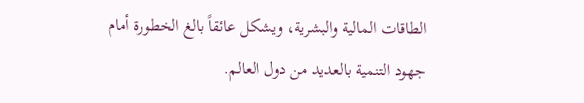الطاقات المالية والبشرية، ويشكل عائقاً بالغ الخطورة أمام جهود التنمية بالعديد من دول العالم.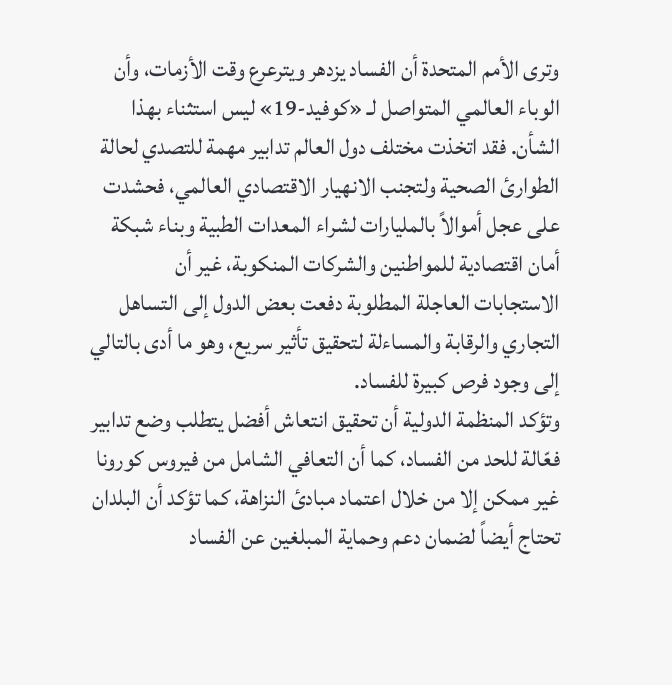وترى الأمم المتحدة أن الفساد يزدهر ويترعرع وقت الأزمات، وأن الوباء العالمي المتواصل لـ «كوفيد-19» ليس استثناء بهذا الشأن. فقد اتخذت مختلف دول العالم تدابير مهمة للتصدي لحالة الطوارئ الصحية ولتجنب الانهيار الاقتصادي العالمي، فحشدت على عجل أموالاً بالمليارات لشراء المعدات الطبية وبناء شبكة أمان اقتصادية للمواطنين والشركات المنكوبة، غير أن الاستجابات العاجلة المطلوبة دفعت بعض الدول إلى التساهل التجاري والرقابة والمساءلة لتحقيق تأثير سريع، وهو ما أدى بالتالي إلى وجود فرص كبيرة للفساد.
وتؤكد المنظمة الدولية أن تحقيق انتعاش أفضل يتطلب وضع تدابير فعّالة للحد من الفساد، كما أن التعافي الشامل من فيروس كورونا غير ممكن إلا من خلال اعتماد مبادئ النزاهة، كما تؤكد أن البلدان تحتاج أيضاً لضمان دعم وحماية المبلغين عن الفساد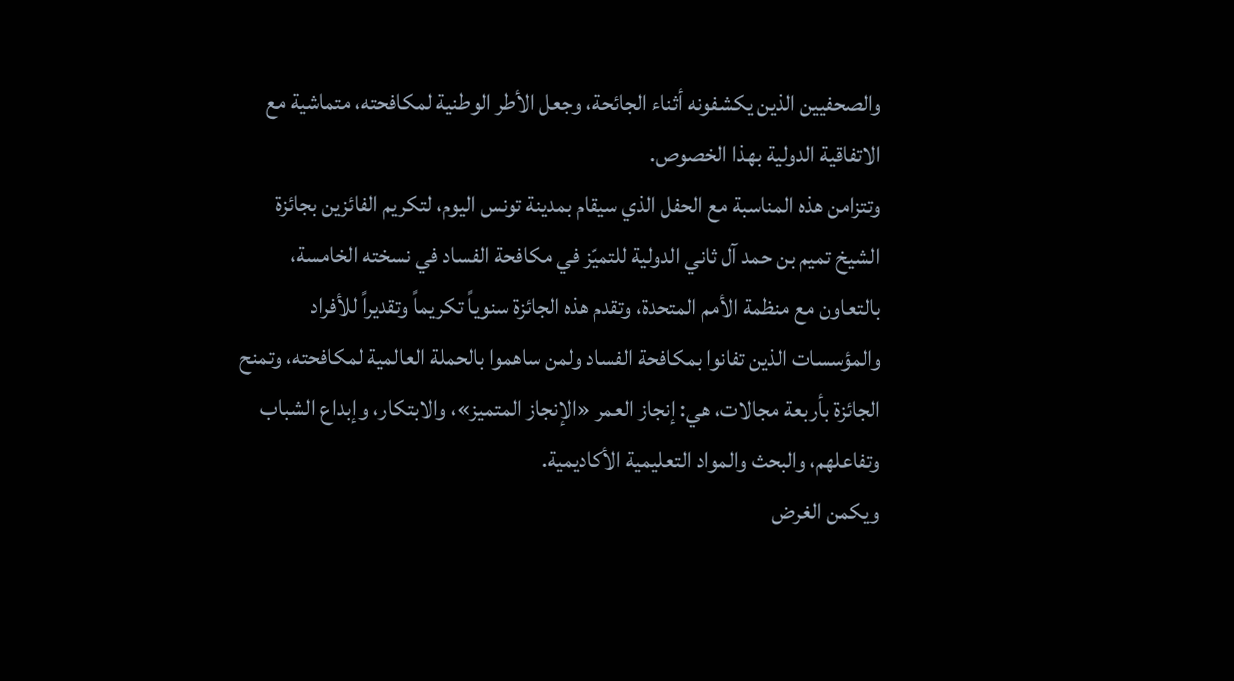والصحفيين الذين يكشفونه أثناء الجائحة، وجعل الأطر الوطنية لمكافحته، متماشية مع الاتفاقية الدولية بهذا الخصوص.
وتتزامن هذه المناسبة مع الحفل الذي سيقام بمدينة تونس اليوم، لتكريم الفائزين بجائزة الشيخ تميم بن حمد آل ثاني الدولية للتميّز في مكافحة الفساد في نسخته الخامسة، بالتعاون مع منظمة الأمم المتحدة، وتقدم هذه الجائزة سنوياً تكريماً وتقديراً للأفراد والمؤسسات الذين تفانوا بمكافحة الفساد ولمن ساهموا بالحملة العالمية لمكافحته، وتمنح الجائزة بأربعة مجالات، هي: إنجاز العمر «الإنجاز المتميز»، والابتكار، وإبداع الشباب وتفاعلهم، والبحث والمواد التعليمية الأكاديمية.
ويكمن الغرض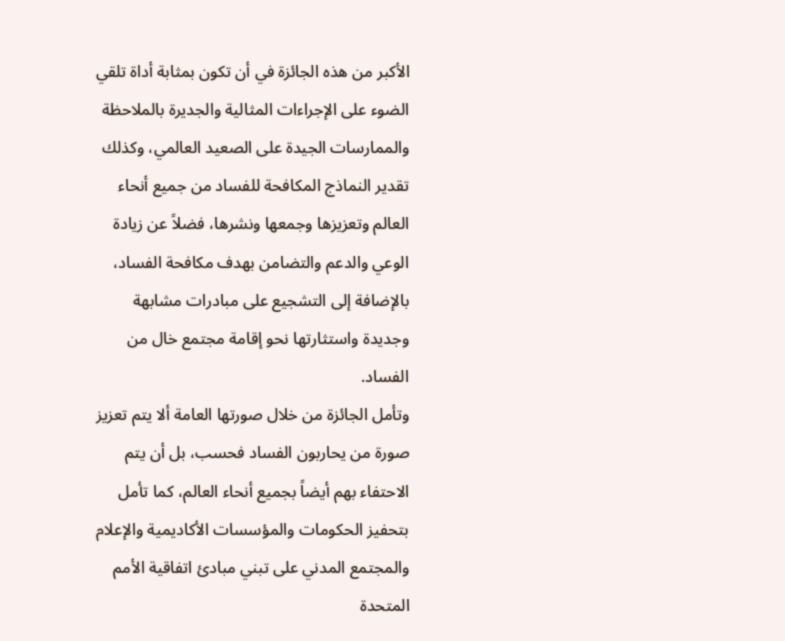الأكبر من هذه الجائزة في أن تكون بمثابة أداة تلقي الضوء على الإجراءات المثالية والجديرة بالملاحظة والممارسات الجيدة على الصعيد العالمي، وكذلك تقدير النماذج المكافحة للفساد من جميع أنحاء العالم وتعزيزها وجمعها ونشرها، فضلاً عن زيادة الوعي والدعم والتضامن بهدف مكافحة الفساد، بالإضافة إلى التشجيع على مبادرات مشابهة وجديدة واستثارتها نحو إقامة مجتمع خال من الفساد.
وتأمل الجائزة من خلال صورتها العامة ألا يتم تعزيز صورة من يحاربون الفساد فحسب، بل أن يتم الاحتفاء بهم أيضاً بجميع أنحاء العالم، كما تأمل بتحفيز الحكومات والمؤسسات الأكاديمية والإعلام والمجتمع المدني على تبني مبادئ اتفاقية الأمم المتحدة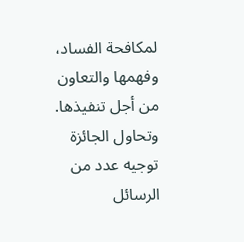لمكافحة الفساد، وفهمها والتعاون من أجل تنفيذها.
وتحاول الجائزة توجيه عدد من الرسائل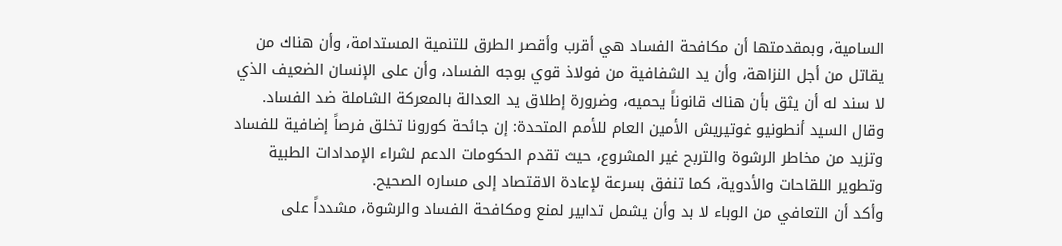السامية، وبمقدمتها أن مكافحة الفساد هي أقرب وأقصر الطرق للتنمية المستدامة، وأن هناك من يقاتل من أجل النزاهة، وأن يد الشفافية من فولاذ قوي بوجه الفساد، وأن على الإنسان الضعيف الذي لا سند له أن يثق بأن هناك قانوناً يحميه، وضرورة إطلاق يد العدالة بالمعركة الشاملة ضد الفساد.
وقال السيد أنطونيو غوتيريش الأمين العام للأمم المتحدة: إن جائحة كورونا تخلق فرصاً إضافية للفساد وتزيد من مخاطر الرشوة والتربح غير المشروع، حيث تقدم الحكومات الدعم لشراء الإمدادات الطبية وتطوير اللقاحات والأدوية، كما تنفق بسرعة لإعادة الاقتصاد إلى مساره الصحيح.
وأكد أن التعافي من الوباء لا بد وأن يشمل تدابير لمنع ومكافحة الفساد والرشوة، مشدداً على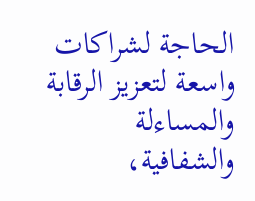الحاجة لشراكات واسعة لتعزيز الرقابة والمساءلة والشفافية،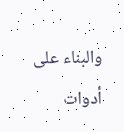والبناء على أدوات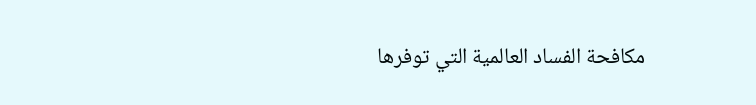مكافحة الفساد العالمية التي توفرها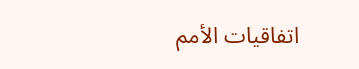اتفاقيات الأمم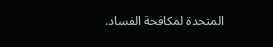المتحدة لمكافحة الفساد.